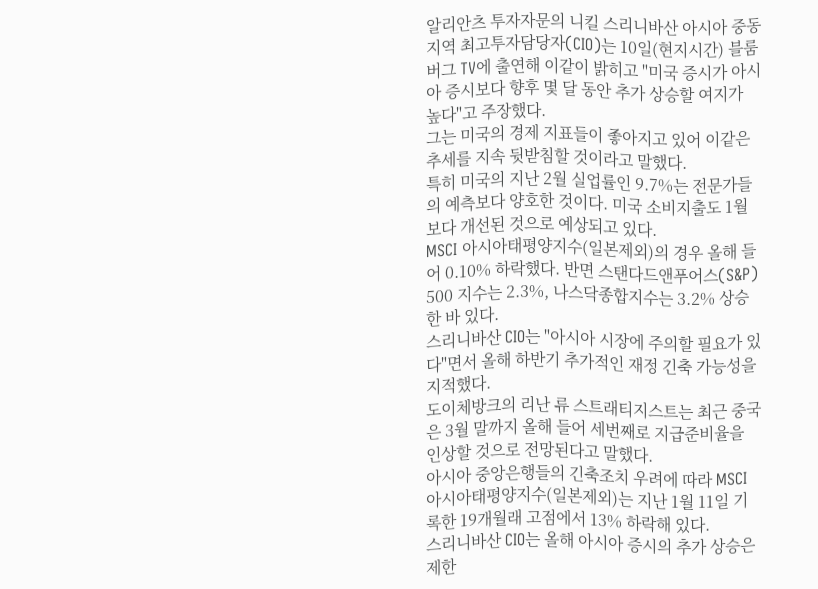알리안츠 투자자문의 니킬 스리니바산 아시아 중동지역 최고투자담당자(CIO)는 10일(현지시간) 블룸버그 TV에 출연해 이같이 밝히고 "미국 증시가 아시아 증시보다 향후 몇 달 동안 추가 상승할 여지가 높다"고 주장했다.
그는 미국의 경제 지표들이 좋아지고 있어 이같은 추세를 지속 뒷받침할 것이라고 말했다.
특히 미국의 지난 2월 실업률인 9.7%는 전문가들의 예측보다 양호한 것이다. 미국 소비지출도 1월보다 개선된 것으로 예상되고 있다.
MSCI 아시아태평양지수(일본제외)의 경우 올해 들어 0.10% 하락했다. 반면 스탠다드앤푸어스(S&P) 500 지수는 2.3%, 나스닥종합지수는 3.2% 상승한 바 있다.
스리니바산 CIO는 "아시아 시장에 주의할 필요가 있다"면서 올해 하반기 추가적인 재정 긴축 가능성을 지적했다.
도이체방크의 리난 류 스트래티지스트는 최근 중국은 3월 말까지 올해 들어 세번째로 지급준비율을 인상할 것으로 전망된다고 말했다.
아시아 중앙은행들의 긴축조치 우려에 따라 MSCI 아시아태평양지수(일본제외)는 지난 1월 11일 기록한 19개월래 고점에서 13% 하락해 있다.
스리니바산 CIO는 올해 아시아 증시의 추가 상승은 제한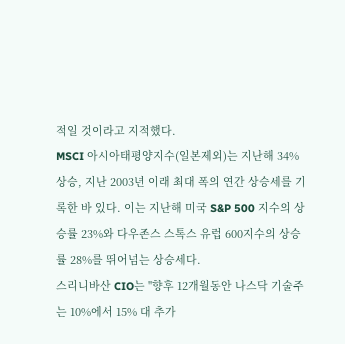적일 것이라고 지적했다.
MSCI 아시아태평양지수(일본제외)는 지난해 34% 상승, 지난 2003년 이래 최대 폭의 연간 상승세를 기록한 바 있다. 이는 지난해 미국 S&P 500 지수의 상승률 23%와 다우존스 스톡스 유럽 600지수의 상승률 28%를 뛰어넘는 상승세다.
스리니바산 CIO는 "향후 12개월동안 나스닥 기술주는 10%에서 15% 대 추가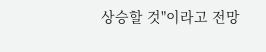상승할 것"이라고 전망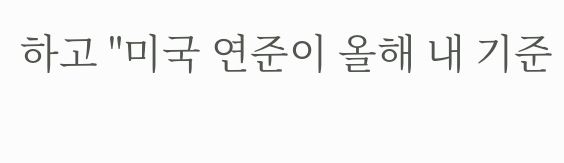하고 "미국 연준이 올해 내 기준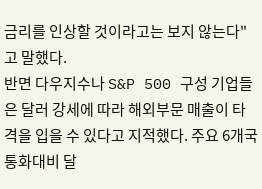금리를 인상할 것이라고는 보지 않는다"고 말했다.
반면 다우지수나 S&P 500 구성 기업들은 달러 강세에 따라 해외부문 매출이 타격을 입을 수 있다고 지적했다. 주요 6개국 통화대비 달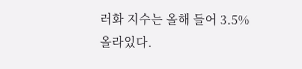러화 지수는 올해 들어 3.5% 올라있다.